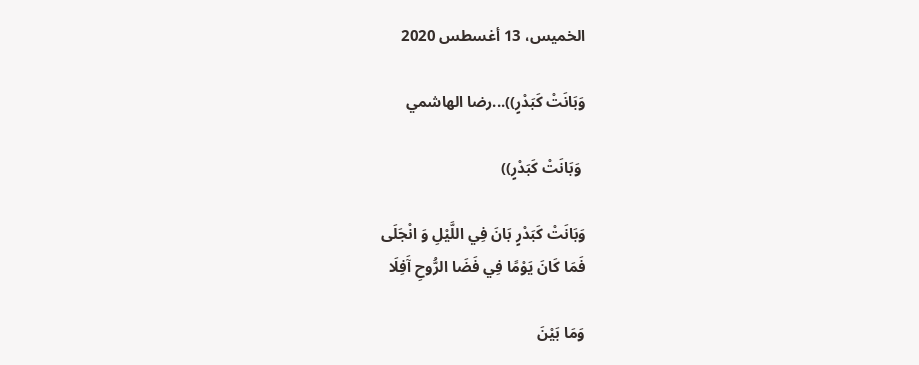الخميس، 13 أغسطس 2020

وَبَانَتْ كَبَدْرٍ))...رضا الهاشمي

 وَبَانَتْ كَبَدْرٍ))

وَبَانَتْ كَبَدْرٍ بَانَ فِي اللَّيْلِ وَ انْجَلَى
فَمَا كَانَ يَوْمًا فِي فَضَا الرُّوحِ آَفِلَا

وَمَا بَيْنَ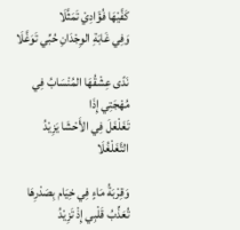كَفَّيْهَا فُؤَادِيْ تَمَثَّلَا
وَفِي غَابَةِ الوِجْدَانِ حُبِّي تَوَغَّلَا

نَدًى عِشْقُهَا المُنْسَابُ فِي مُهْجَتِي إِذَا
تَغَلْغَلَ فِي الأَحْشَا يَزِيْدُ التَّغَلْغُلَا

وَقِرْبَةُ مَاءٍ فِي خِيَام بِصَدْرِهَا
تُعَذِّبُ قَلْبِي إِذْ تَزِيْدُ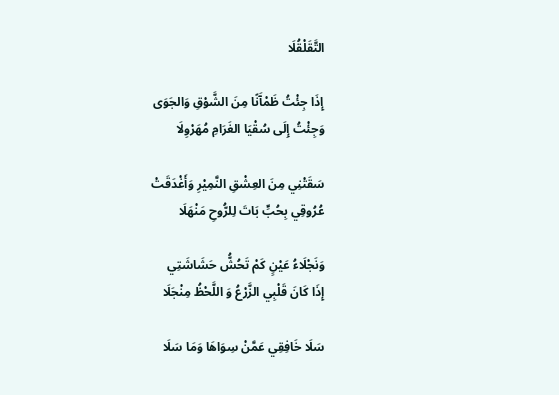التَّقَلْقُلَا

إِذَا جِئْتُ ظَمْآَنًا مِنَ الشَّوْقِ وَالجَوَى
وَجِئْتُ إِلَى سُقْيَا الغَرَامِ مُهَرْوِلَا

سَقَتْنِي مِنَ العِشْقِ النَّمِيْرِ وَأَغْدَقَتْ
عُرُوقِي بِحُبٍّ بَاتَ لِلرُّوحِ مَنْهَلَا

وَنَجْلَاءُ عَيْنٍ كَمْ تَحُشُّ حَشَاشَتِي
إِذَا كَانَ قَلْبِي الزَّرْعُ وَ اللَّحْظُ مِنْجَلَا

سَلَا خَافِقِي عَمَّنْ سِوَاهَا وَمَا سَلَا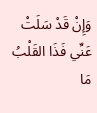وَإِنْ قَدْ سَلَتْ عَنِّي فَذَا القَلْبُ مَا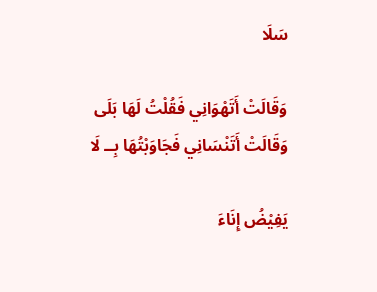سَلَا

وَقَالَتْ أَتَهْوَانِي فَقُلْتُ لَهَا بَلَى
وَقَالَتْ أَتَنْسَانِي فَجَاوَبْتُهَا بِــ لَا

يَفِيْضُ إِنَاءَ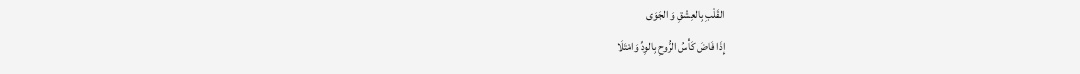القَلْبِ بِالعِشْقِ وَ الجَوَى
إِذَا فَاضَ كَأْسُ الرُّوحِ بِالوِدِّ وَامْتَلَا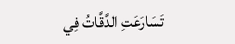تَسَارَعَتِ الدَّقَّاتُ فِي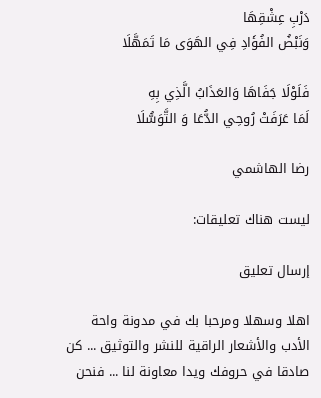دَرْبِ عِشْقِهَا
وَنَبْضُ الفُؤَادِ فِي الهَوَى مَا تَمَهَّلَا

فَلَوْلَا جَفَاهَا وَالعَذَابُ الَّذِي بِهِ
لَمَا عَرَفَتْ رُوحِي الدُّعَا وَ التَّوَسُّلَا

رضا الهاشمي

ليست هناك تعليقات:

إرسال تعليق

اهلا وسهلا ومرحبا بك في مدونة واحة الأدب والأشعار الراقية للنشر والتوثيق ... كن صادقا في حروفك ويدا معاونة لنا ... فنحن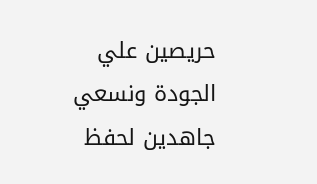حريصين علي الجودة ونسعي جاهدين لحفظ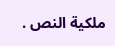ملكية النص .